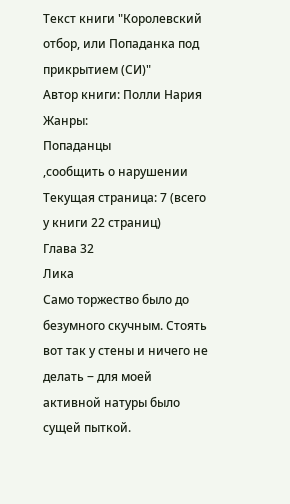Текст книги "Королевский отбор, или Попаданка под прикрытием (СИ)"
Автор книги: Полли Нария
Жанры:
Попаданцы
,сообщить о нарушении
Текущая страница: 7 (всего у книги 22 страниц)
Глава 32
Лика
Само торжество было до безумного скучным. Стоять вот так у стены и ничего не делать ‒ для моей активной натуры было сущей пыткой.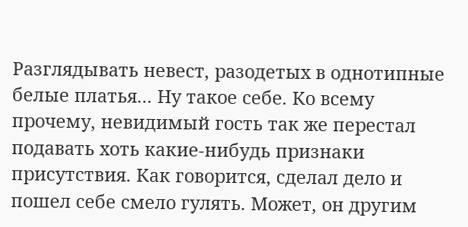Разглядывать невест, разодетых в однотипные белые платья... Ну такое себе. Ко всему прочему, невидимый гость так же перестал подавать хоть какие-нибудь признаки присутствия. Как говорится, сделал дело и пошел себе смело гулять. Может, он другим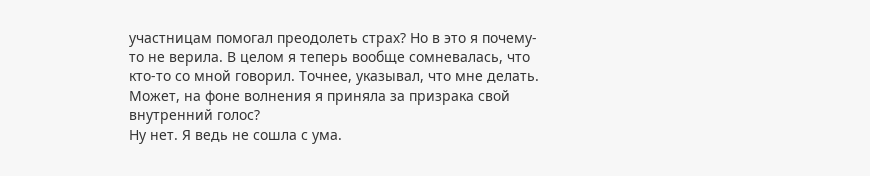участницам помогал преодолеть страх? Но в это я почему-то не верила. В целом я теперь вообще сомневалась, что кто-то со мной говорил. Точнее, указывал, что мне делать. Может, на фоне волнения я приняла за призрака свой внутренний голос?
Ну нет. Я ведь не сошла с ума.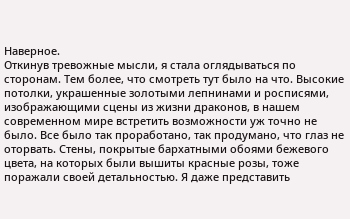Наверное.
Откинув тревожные мысли, я стала оглядываться по сторонам. Тем более, что смотреть тут было на что. Высокие потолки, украшенные золотыми лепнинами и росписями, изображающими сцены из жизни драконов, в нашем современном мире встретить возможности уж точно не было. Все было так проработано, так продумано, что глаз не оторвать. Стены, покрытые бархатными обоями бежевого цвета, на которых были вышиты красные розы, тоже поражали своей детальностью. Я даже представить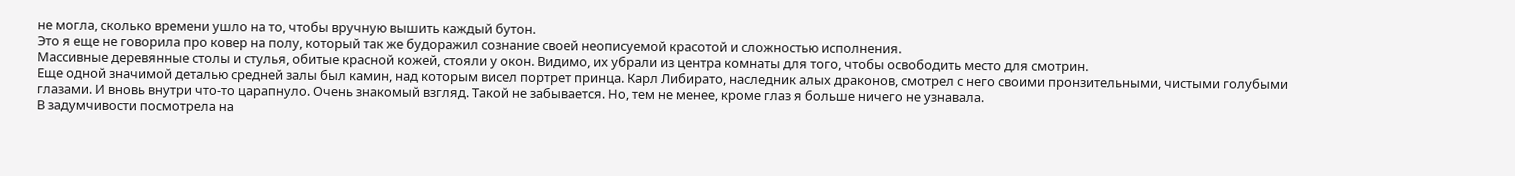не могла, сколько времени ушло на то, чтобы вручную вышить каждый бутон.
Это я еще не говорила про ковер на полу, который так же будоражил сознание своей неописуемой красотой и сложностью исполнения.
Массивные деревянные столы и стулья, обитые красной кожей, стояли у окон. Видимо, их убрали из центра комнаты для того, чтобы освободить место для смотрин.
Еще одной значимой деталью средней залы был камин, над которым висел портрет принца. Карл Либирато, наследник алых драконов, смотрел с него своими пронзительными, чистыми голубыми глазами. И вновь внутри что-то царапнуло. Очень знакомый взгляд. Такой не забывается. Но, тем не менее, кроме глаз я больше ничего не узнавала.
В задумчивости посмотрела на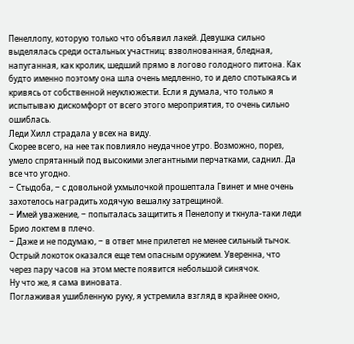Пенеллопу, которую только что объявил лакей. Девушка сильно выделялась среди остальных участниц: взволнованная, бледная, напуганная, как кролик, шедший прямо в логово голодного питона. Как будто именно поэтому она шла очень медленно, то и дело спотыкаясь и кривясь от собственной неуклюжести. Если я думала, что только я испытываю дискомфорт от всего этого мероприятия, то очень сильно ошиблась.
Леди Хилл страдала у всех на виду.
Скорее всего, на нее так повлияло неудачное утро. Возможно, порез, умело спрятанный под высокими элегантными перчатками, саднил. Да все что угодно.
‒ Стыдоба, ‒ с довольной ухмылочкой прошептала Гвинет и мне очень захотелось наградить ходячую вешалку затрещиной.
‒ Имей уважение, ‒ попыталась защитить я Пенелопу и ткнула-таки леди Брио локтем в плечо.
‒ Даже и не подумаю, ‒ в ответ мне прилетел не менее сильный тычок. Острый локоток оказался еще тем опасным оружием. Уверенна, что через пару часов на этом месте появится небольшой синячок.
Ну что же, я сама виновата.
Поглаживая ушибленную руку, я устремила взгляд в крайнее окно,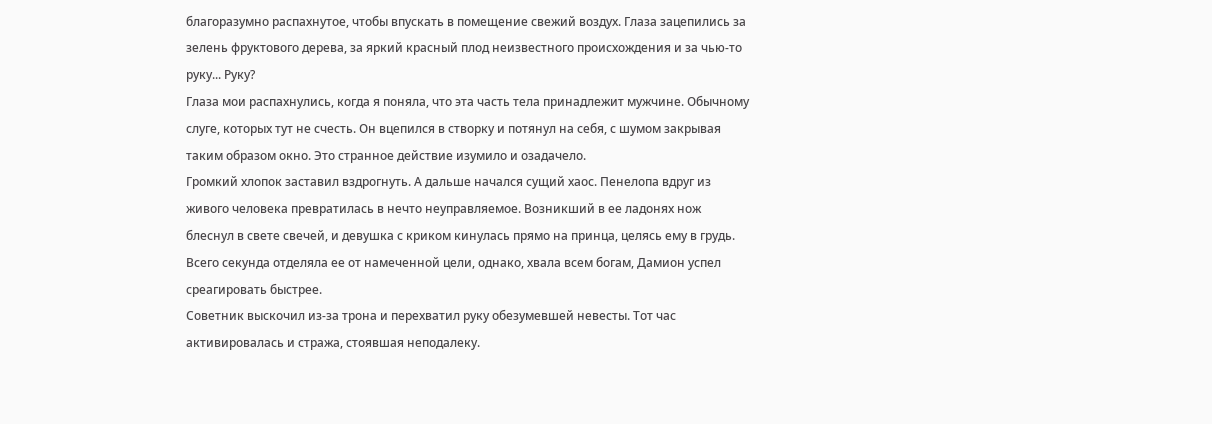благоразумно распахнутое, чтобы впускать в помещение свежий воздух. Глаза зацепились за зелень фруктового дерева, за яркий красный плод неизвестного происхождения и за чью-то руку... Руку?
Глаза мои распахнулись, когда я поняла, что эта часть тела принадлежит мужчине. Обычному слуге, которых тут не счесть. Он вцепился в створку и потянул на себя, с шумом закрывая таким образом окно. Это странное действие изумило и озадачело.
Громкий хлопок заставил вздрогнуть. А дальше начался сущий хаос. Пенелопа вдруг из живого человека превратилась в нечто неуправляемое. Возникший в ее ладонях нож блеснул в свете свечей, и девушка с криком кинулась прямо на принца, целясь ему в грудь. Всего секунда отделяла ее от намеченной цели, однако, хвала всем богам, Дамион успел среагировать быстрее.
Советник выскочил из-за трона и перехватил руку обезумевшей невесты. Тот час активировалась и стража, стоявшая неподалеку.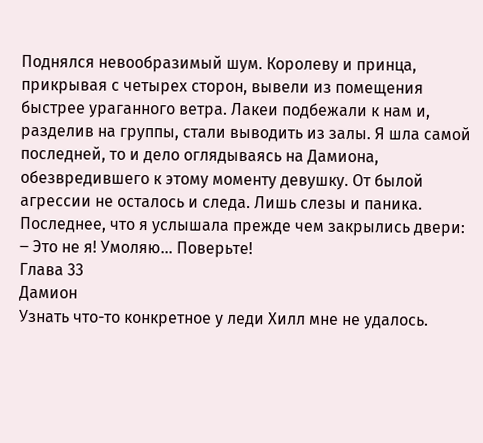Поднялся невообразимый шум. Королеву и принца, прикрывая с четырех сторон, вывели из помещения быстрее ураганного ветра. Лакеи подбежали к нам и, разделив на группы, стали выводить из залы. Я шла самой последней, то и дело оглядываясь на Дамиона, обезвредившего к этому моменту девушку. От былой агрессии не осталось и следа. Лишь слезы и паника.
Последнее, что я услышала прежде чем закрылись двери:
‒ Это не я! Умоляю… Поверьте!
Глава 33
Дамион
Узнать что-то конкретное у леди Хилл мне не удалось.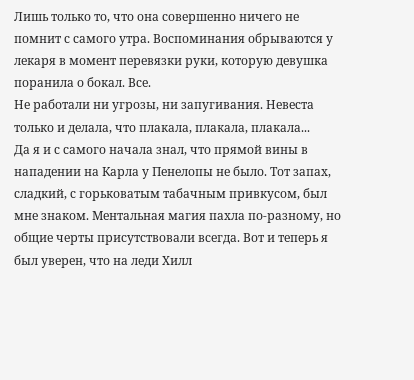Лишь только то, что она совершенно ничего не помнит с самого утра. Воспоминания обрываются у лекаря в момент перевязки руки, которую девушка поранила о бокал. Все.
Не работали ни угрозы, ни запугивания. Невеста только и делала, что плакала, плакала, плакала...
Да я и с самого начала знал, что прямой вины в нападении на Карла у Пенелопы не было. Тот запах, сладкий, с горьковатым табачным привкусом, был мне знаком. Ментальная магия пахла по-разному, но общие черты присутствовали всегда. Вот и теперь я был уверен, что на леди Хилл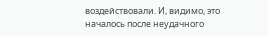воздействовали. И, видимо, это началось после неудачного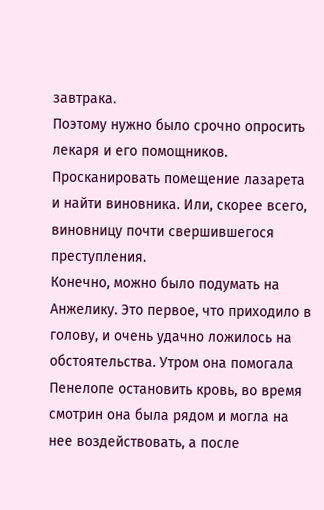завтрака.
Поэтому нужно было срочно опросить лекаря и его помощников. Просканировать помещение лазарета и найти виновника. Или, скорее всего, виновницу почти свершившегося преступления.
Конечно, можно было подумать на Анжелику. Это первое, что приходило в голову, и очень удачно ложилось на обстоятельства. Утром она помогала Пенелопе остановить кровь, во время смотрин она была рядом и могла на нее воздействовать, а после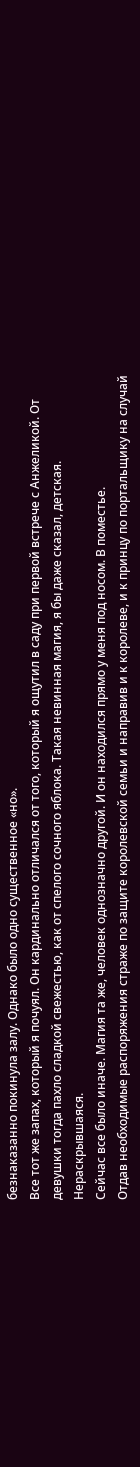безнаказанно покинула залу. Однако было одно существенное «но».
Все тот же запах, который я почуял. Он кардинально отличался от того, который я ощутил в саду при первой встрече с Анжеликой. От девушки тогда пахло сладкой свежестью, как от спелого сочного яблока. Такая невинная магия, я бы даже сказал, детская. Нераскрывшаяся.
Сейчас все было иначе. Магия та же, человек однозначно другой. И он находился прямо у меня под носом. В поместье.
Отдав необходимые распоряжения страже по защите королевской семьи и направив и к королеве, и к принцу по портальщику на случай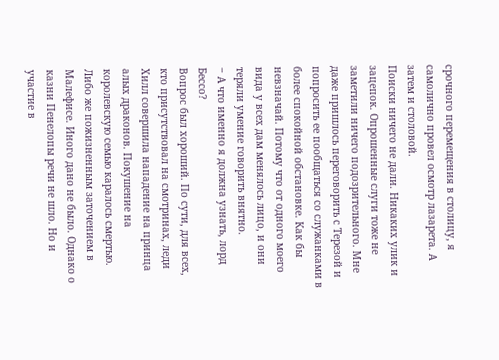срочного перемещения в столицу, я самолично провел осмотр лазарета. А затем и столовой.
Поиски ничего не дали. Никаких улик и зацепок. Опрошенные слуги тоже не заметили ничего подозрительного. Мне даже пришлось переговорить с Терезой и попросить ее пообщаться со служанками в более спокойной обстановке. Как бы невзначай. Потому что от одного моего вида у всех дам менялось лицо, и они теряли умение говорить внятно.
‒ А что именно я должна узнать, лорд Бессо?
Вопрос был хороший. По сути, для всех, кто присутствовал на смотринах, леди Хилл совершила нападение на принца алых драконов. Покушение на королевскую семью каралось смертью. Либо же пожизненным заточением в Малефисе. Иного дано не было. Однако о казни Пенелопы речи не шло. Но и участие в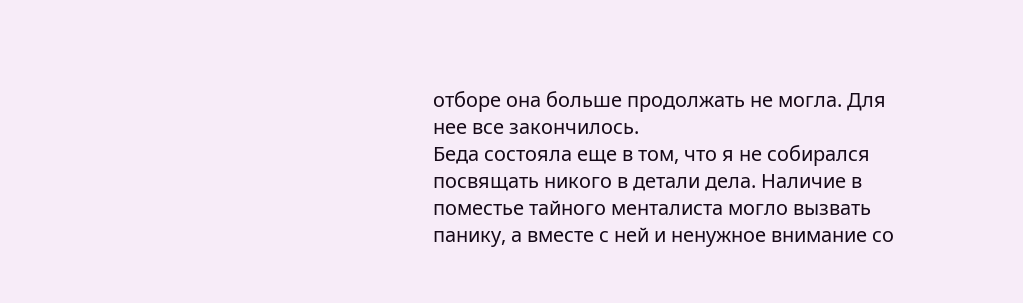отборе она больше продолжать не могла. Для нее все закончилось.
Беда состояла еще в том, что я не собирался посвящать никого в детали дела. Наличие в поместье тайного менталиста могло вызвать панику, а вместе с ней и ненужное внимание со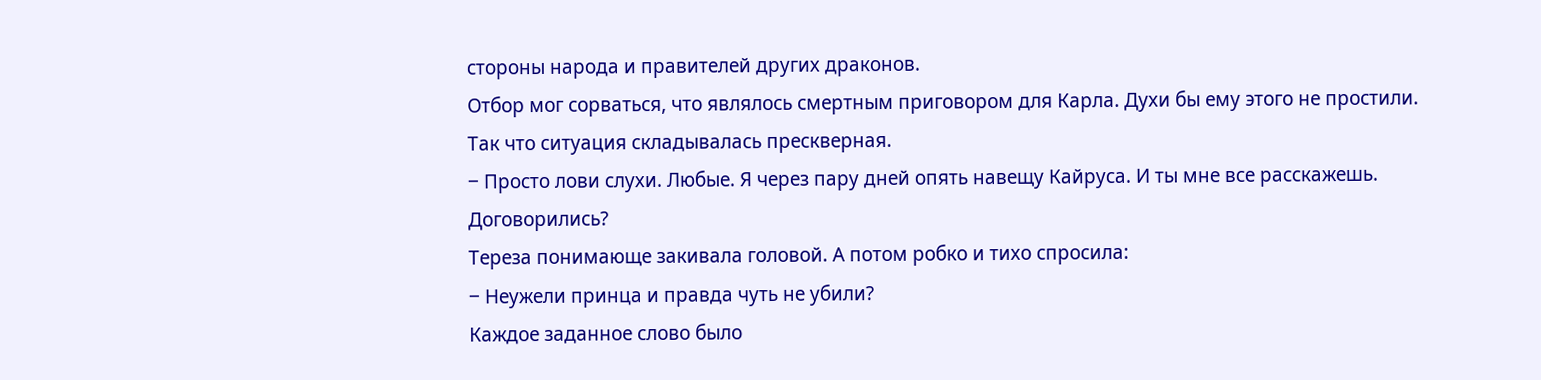стороны народа и правителей других драконов.
Отбор мог сорваться, что являлось смертным приговором для Карла. Духи бы ему этого не простили. Так что ситуация складывалась прескверная.
‒ Просто лови слухи. Любые. Я через пару дней опять навещу Кайруса. И ты мне все расскажешь. Договорились?
Тереза понимающе закивала головой. А потом робко и тихо спросила:
‒ Неужели принца и правда чуть не убили?
Каждое заданное слово было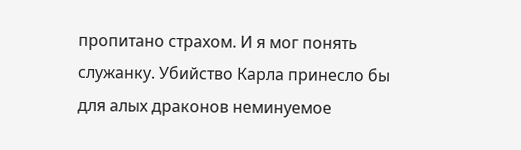пропитано страхом. И я мог понять служанку. Убийство Карла принесло бы для алых драконов неминуемое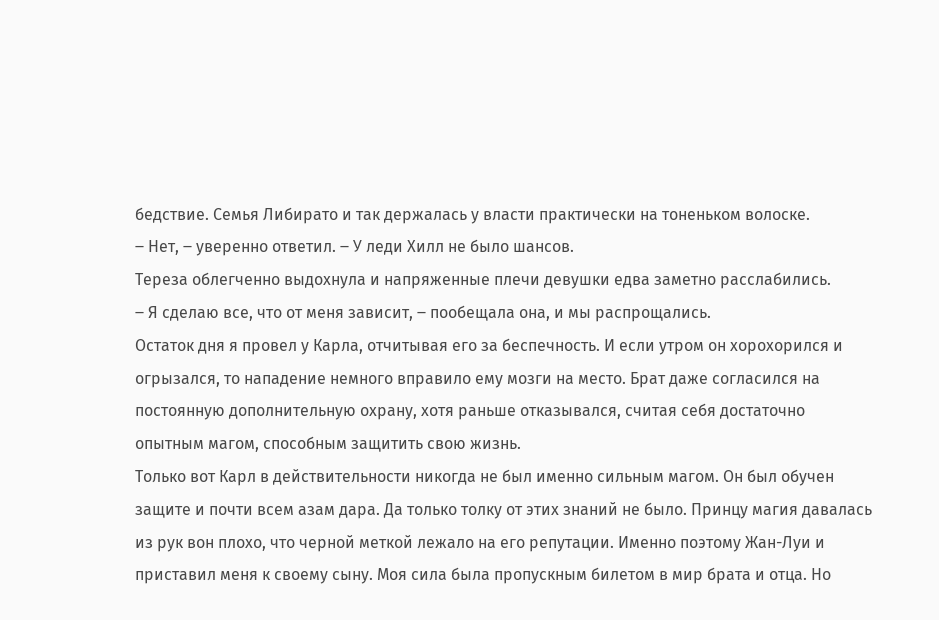бедствие. Семья Либирато и так держалась у власти практически на тоненьком волоске.
‒ Нет, ‒ уверенно ответил. ‒ У леди Хилл не было шансов.
Тереза облегченно выдохнула и напряженные плечи девушки едва заметно расслабились.
‒ Я сделаю все, что от меня зависит, ‒ пообещала она, и мы распрощались.
Остаток дня я провел у Карла, отчитывая его за беспечность. И если утром он хорохорился и огрызался, то нападение немного вправило ему мозги на место. Брат даже согласился на постоянную дополнительную охрану, хотя раньше отказывался, считая себя достаточно опытным магом, способным защитить свою жизнь.
Только вот Карл в действительности никогда не был именно сильным магом. Он был обучен защите и почти всем азам дара. Да только толку от этих знаний не было. Принцу магия давалась из рук вон плохо, что черной меткой лежало на его репутации. Именно поэтому Жан-Луи и приставил меня к своему сыну. Моя сила была пропускным билетом в мир брата и отца. Но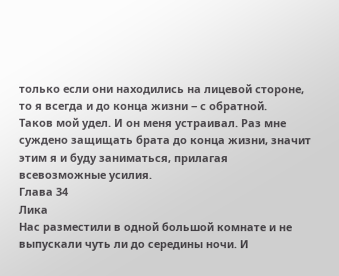только если они находились на лицевой стороне, то я всегда и до конца жизни ‒ с обратной.
Таков мой удел. И он меня устраивал. Раз мне суждено защищать брата до конца жизни, значит этим я и буду заниматься, прилагая всевозможные усилия.
Глава 34
Лика
Нас разместили в одной большой комнате и не выпускали чуть ли до середины ночи. И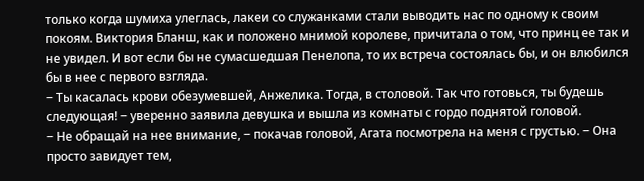только когда шумиха улеглась, лакеи со служанками стали выводить нас по одному к своим покоям. Виктория Бланш, как и положено мнимой королеве, причитала о том, что принц ее так и не увидел. И вот если бы не сумасшедшая Пенелопа, то их встреча состоялась бы, и он влюбился бы в нее с первого взгляда.
‒ Ты касалась крови обезумевшей, Анжелика. Тогда, в столовой. Так что готовься, ты будешь следующая! ‒ уверенно заявила девушка и вышла из комнаты с гордо поднятой головой.
‒ Не обращай на нее внимание, ‒ покачав головой, Агата посмотрела на меня с грустью. ‒ Она просто завидует тем,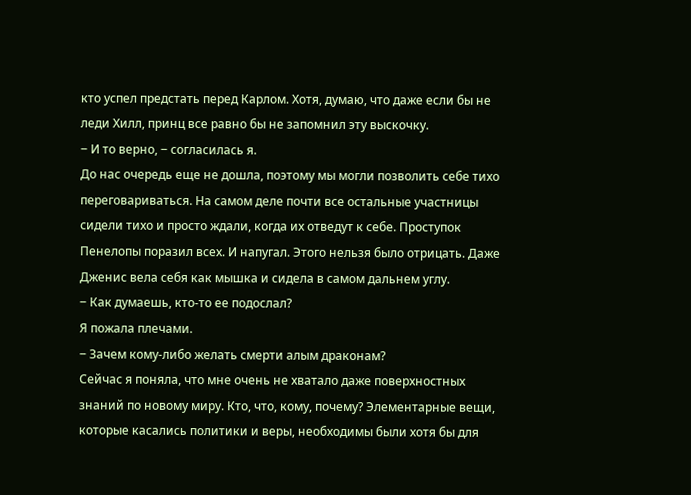кто успел предстать перед Карлом. Хотя, думаю, что даже если бы не леди Хилл, принц все равно бы не запомнил эту выскочку.
‒ И то верно, ‒ согласилась я.
До нас очередь еще не дошла, поэтому мы могли позволить себе тихо переговариваться. На самом деле почти все остальные участницы сидели тихо и просто ждали, когда их отведут к себе. Проступок Пенелопы поразил всех. И напугал. Этого нельзя было отрицать. Даже Дженис вела себя как мышка и сидела в самом дальнем углу.
‒ Как думаешь, кто-то ее подослал?
Я пожала плечами.
‒ Зачем кому-либо желать смерти алым драконам?
Сейчас я поняла, что мне очень не хватало даже поверхностных знаний по новому миру. Кто, что, кому, почему? Элементарные вещи, которые касались политики и веры, необходимы были хотя бы для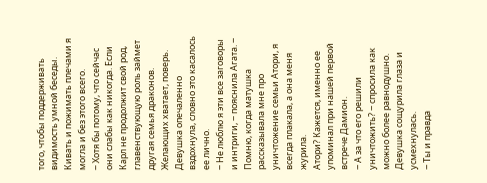того, чтобы поддерживать видимость умной беседы. Кивать и пожимать плечами я могла и без этого всего.
‒ Хотя бы потому, что сейчас они слабы как никогда. Если Карл не продолжит свой род, главенствующую роль займет другая семья драконов. Желающих хватает, поверь.
Девушка опечаленно вздохнула, словно это касалось ее лично.
‒ Не люблю я эти все заговоры и интриги, ‒ пояснила Агата. ‒ Помню, когда матушка рассказывала мне про уничтожение семьи Атори, я всегда плакала, а она меня журила.
Атори? Кажется, именно ее упоминал при нашей первой встрече Дамион.
‒ А за что его решили уничтожить? ‒ спросила как можно более равнодушно.
Девушка сощурила глаза и усмехнулась.
‒ Ты и правда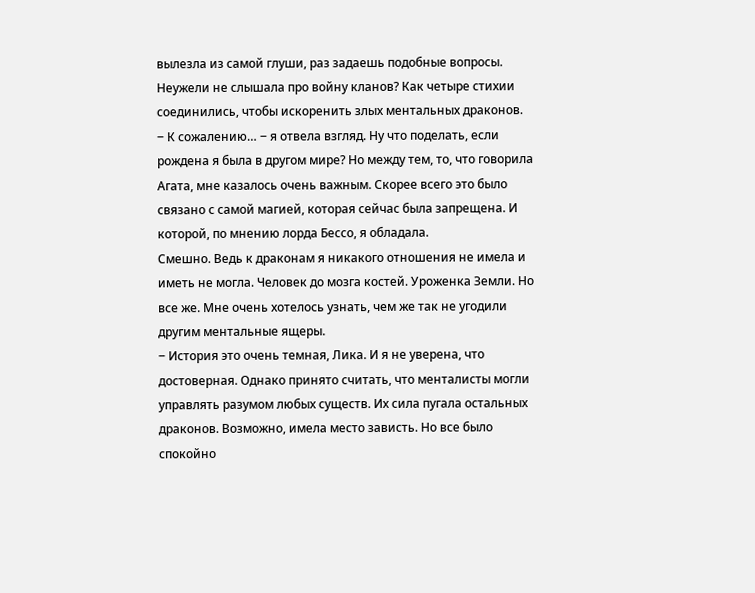вылезла из самой глуши, раз задаешь подобные вопросы. Неужели не слышала про войну кланов? Как четыре стихии соединились, чтобы искоренить злых ментальных драконов.
‒ К сожалению… ‒ я отвела взгляд. Ну что поделать, если рождена я была в другом мире? Но между тем, то, что говорила Агата, мне казалось очень важным. Скорее всего это было связано с самой магией, которая сейчас была запрещена. И которой, по мнению лорда Бессо, я обладала.
Смешно. Ведь к драконам я никакого отношения не имела и иметь не могла. Человек до мозга костей. Уроженка Земли. Но все же. Мне очень хотелось узнать, чем же так не угодили другим ментальные ящеры.
‒ История это очень темная, Лика. И я не уверена, что достоверная. Однако принято считать, что менталисты могли управлять разумом любых существ. Их сила пугала остальных драконов. Возможно, имела место зависть. Но все было спокойно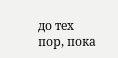до тех пор, пока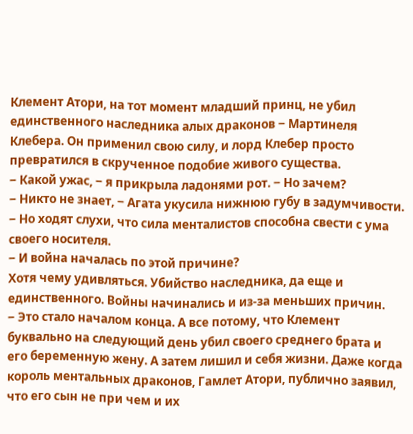Клемент Атори, на тот момент младший принц, не убил единственного наследника алых драконов ‒ Мартинеля Клебера. Он применил свою силу, и лорд Клебер просто превратился в скрученное подобие живого существа.
‒ Какой ужас, ‒ я прикрыла ладонями рот. ‒ Но зачем?
‒ Никто не знает, ‒ Агата укусила нижнюю губу в задумчивости. ‒ Но ходят слухи, что сила менталистов способна свести с ума своего носителя.
‒ И война началась по этой причине?
Хотя чему удивляться. Убийство наследника, да еще и единственного. Войны начинались и из-за меньших причин.
‒ Это стало началом конца. А все потому, что Клемент буквально на следующий день убил своего среднего брата и его беременную жену. А затем лишил и себя жизни. Даже когда король ментальных драконов, Гамлет Атори, публично заявил, что его сын не при чем и их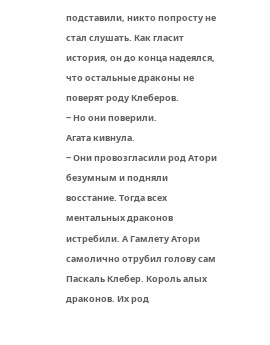подставили, никто попросту не стал слушать. Как гласит история, он до конца надеялся, что остальные драконы не поверят роду Клеберов.
‒ Но они поверили.
Агата кивнула.
‒ Они провозгласили род Атори безумным и подняли восстание. Тогда всех ментальных драконов истребили. А Гамлету Атори самолично отрубил голову сам Паскаль Клебер. Король алых драконов. Их род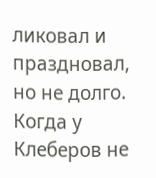ликовал и праздновал, но не долго. Когда у Клеберов не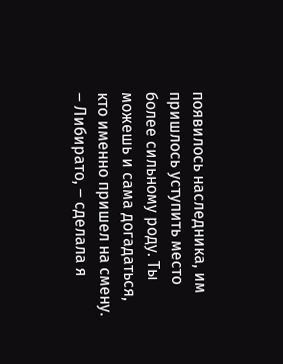появилось наследника, им пришлось уступить место более сильному роду. Ты можешь и сама догадаться, кто именно пришел на смену.
‒ Либирато, ‒ сделала я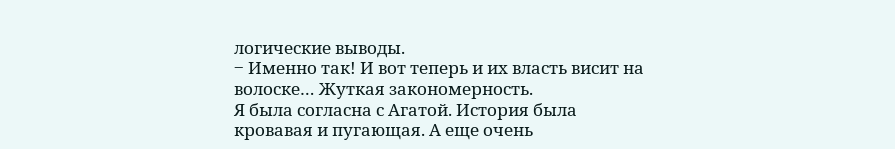логические выводы.
‒ Именно так! И вот теперь и их власть висит на волоске… Жуткая закономерность.
Я была согласна с Агатой. История была кровавая и пугающая. А еще очень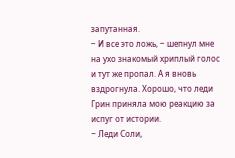запутанная.
‒ И все это ложь, ‒ шепнул мне на ухо знакомый хриплый голос и тут же пропал. А я вновь вздрогнула. Хорошо, что леди Грин приняла мою реакцию за испуг от истории.
‒ Леди Соли,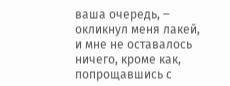ваша очередь, ‒ окликнул меня лакей, и мне не оставалось ничего, кроме как, попрощавшись с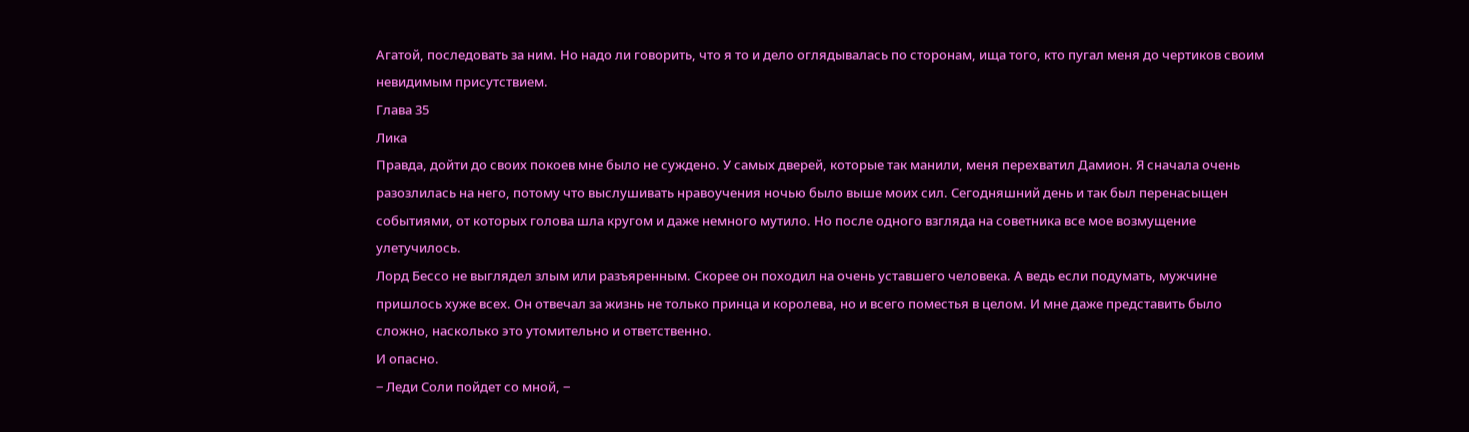Агатой, последовать за ним. Но надо ли говорить, что я то и дело оглядывалась по сторонам, ища того, кто пугал меня до чертиков своим невидимым присутствием.
Глава 35
Лика
Правда, дойти до своих покоев мне было не суждено. У самых дверей, которые так манили, меня перехватил Дамион. Я сначала очень разозлилась на него, потому что выслушивать нравоучения ночью было выше моих сил. Сегодняшний день и так был перенасыщен событиями, от которых голова шла кругом и даже немного мутило. Но после одного взгляда на советника все мое возмущение улетучилось.
Лорд Бессо не выглядел злым или разъяренным. Скорее он походил на очень уставшего человека. А ведь если подумать, мужчине пришлось хуже всех. Он отвечал за жизнь не только принца и королева, но и всего поместья в целом. И мне даже представить было сложно, насколько это утомительно и ответственно.
И опасно.
‒ Леди Соли пойдет со мной, ‒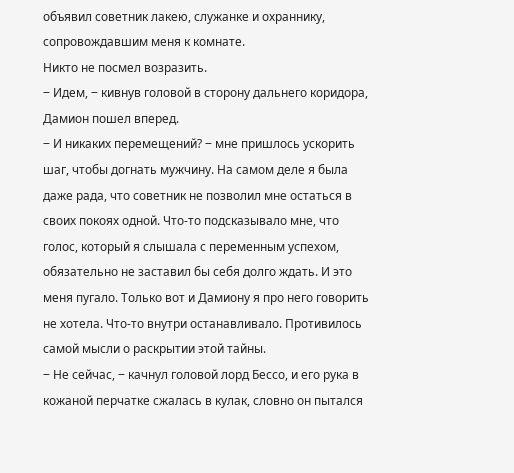объявил советник лакею, служанке и охраннику, сопровождавшим меня к комнате.
Никто не посмел возразить.
‒ Идем, ‒ кивнув головой в сторону дальнего коридора, Дамион пошел вперед.
‒ И никаких перемещений? ‒ мне пришлось ускорить шаг, чтобы догнать мужчину. На самом деле я была даже рада, что советник не позволил мне остаться в своих покоях одной. Что-то подсказывало мне, что голос, который я слышала с переменным успехом, обязательно не заставил бы себя долго ждать. И это меня пугало. Только вот и Дамиону я про него говорить не хотела. Что-то внутри останавливало. Противилось самой мысли о раскрытии этой тайны.
‒ Не сейчас, ‒ качнул головой лорд Бессо, и его рука в кожаной перчатке сжалась в кулак, словно он пытался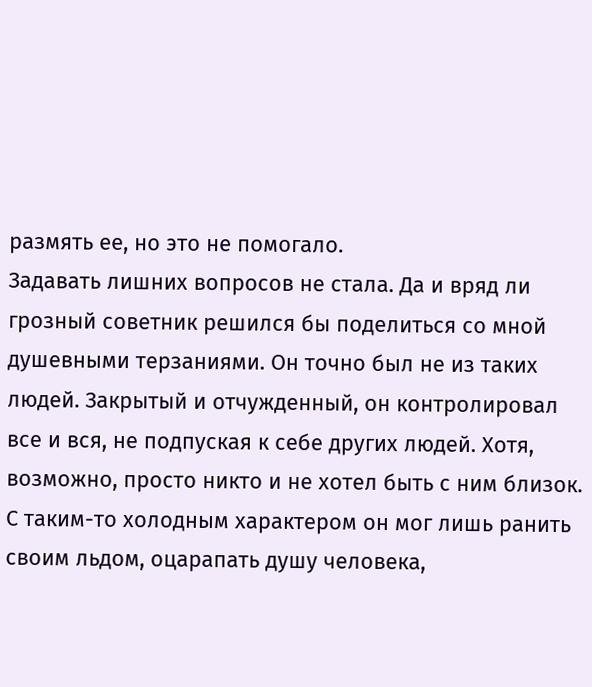размять ее, но это не помогало.
Задавать лишних вопросов не стала. Да и вряд ли грозный советник решился бы поделиться со мной душевными терзаниями. Он точно был не из таких людей. Закрытый и отчужденный, он контролировал все и вся, не подпуская к себе других людей. Хотя, возможно, просто никто и не хотел быть с ним близок. С таким-то холодным характером он мог лишь ранить своим льдом, оцарапать душу человека,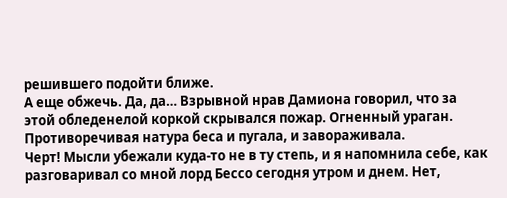решившего подойти ближе.
А еще обжечь. Да, да… Взрывной нрав Дамиона говорил, что за этой обледенелой коркой скрывался пожар. Огненный ураган. Противоречивая натура беса и пугала, и завораживала.
Черт! Мысли убежали куда-то не в ту степь, и я напомнила себе, как разговаривал со мной лорд Бессо сегодня утром и днем. Нет,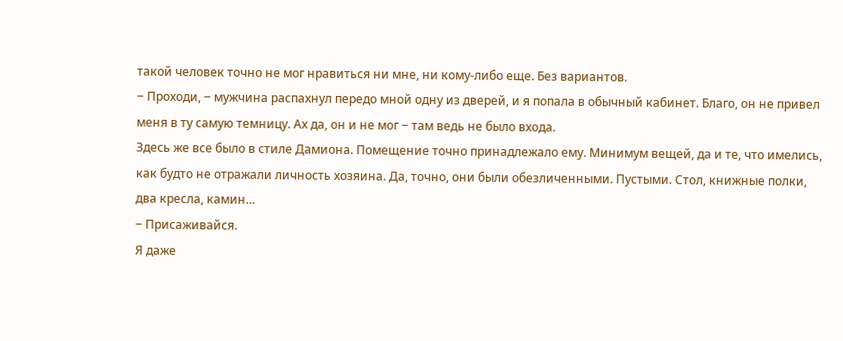такой человек точно не мог нравиться ни мне, ни кому-либо еще. Без вариантов.
‒ Проходи, ‒ мужчина распахнул передо мной одну из дверей, и я попала в обычный кабинет. Благо, он не привел меня в ту самую темницу. Ах да, он и не мог ‒ там ведь не было входа.
Здесь же все было в стиле Дамиона. Помещение точно принадлежало ему. Минимум вещей, да и те, что имелись, как будто не отражали личность хозяина. Да, точно, они были обезличенными. Пустыми. Стол, книжные полки, два кресла, камин…
‒ Присаживайся.
Я даже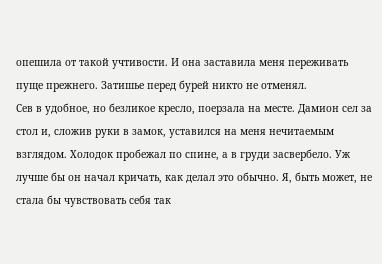опешила от такой учтивости. И она заставила меня переживать пуще прежнего. Затишье перед бурей никто не отменял.
Сев в удобное, но безликое кресло, поерзала на месте. Дамион сел за стол и, сложив руки в замок, уставился на меня нечитаемым взглядом. Холодок пробежал по спине, а в груди засвербело. Уж лучше бы он начал кричать, как делал это обычно. Я, быть может, не стала бы чувствовать себя так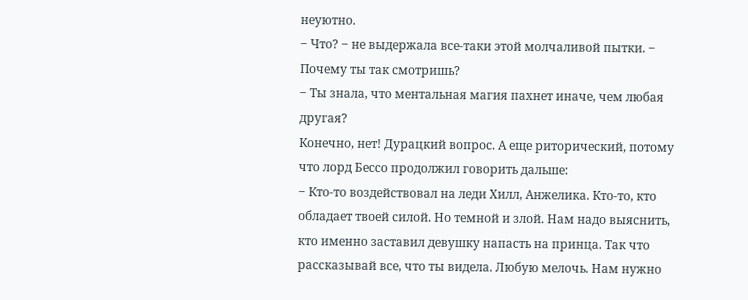неуютно.
‒ Что? ‒ не выдержала все-таки этой молчаливой пытки. ‒ Почему ты так смотришь?
‒ Ты знала, что ментальная магия пахнет иначе, чем любая другая?
Конечно, нет! Дурацкий вопрос. А еще риторический, потому что лорд Бессо продолжил говорить дальше:
‒ Кто-то воздействовал на леди Хилл, Анжелика. Кто-то, кто обладает твоей силой. Но темной и злой. Нам надо выяснить, кто именно заставил девушку напасть на принца. Так что рассказывай все, что ты видела. Любую мелочь. Нам нужно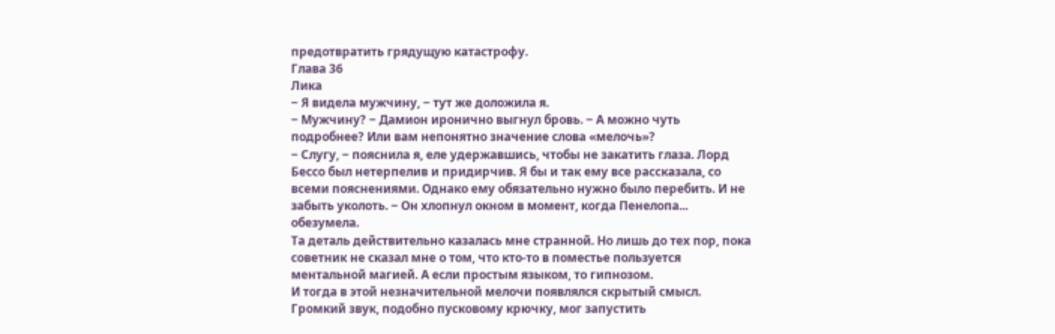предотвратить грядущую катастрофу.
Глава 36
Лика
‒ Я видела мужчину, ‒ тут же доложила я.
‒ Мужчину? ‒ Дамион иронично выгнул бровь. ‒ А можно чуть подробнее? Или вам непонятно значение слова «мелочь»?
‒ Слугу, ‒ пояснила я, еле удержавшись, чтобы не закатить глаза. Лорд Бессо был нетерпелив и придирчив. Я бы и так ему все рассказала, со всеми пояснениями. Однако ему обязательно нужно было перебить. И не забыть уколоть. ‒ Он хлопнул окном в момент, когда Пенелопа... обезумела.
Та деталь действительно казалась мне странной. Но лишь до тех пор, пока советник не сказал мне о том, что кто-то в поместье пользуется ментальной магией. А если простым языком, то гипнозом.
И тогда в этой незначительной мелочи появлялся скрытый смысл. Громкий звук, подобно пусковому крючку, мог запустить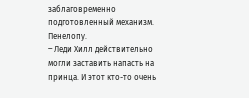заблаговременно подготовленный механизм. Пенелопу.
‒ Леди Хилл действительно могли заставить напасть на принца. И этот кто-то очень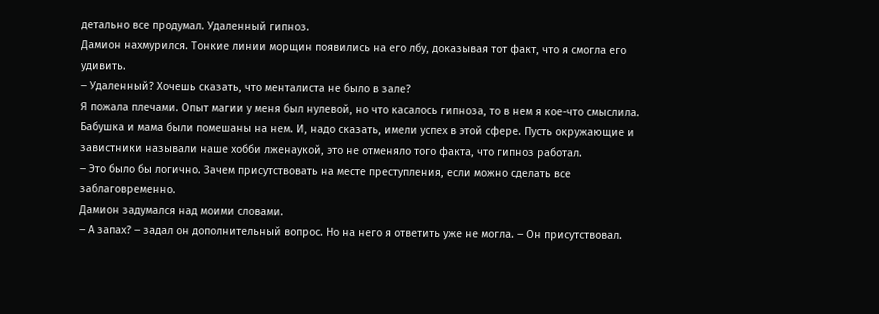детально все продумал. Удаленный гипноз.
Дамион нахмурился. Тонкие линии морщин появились на его лбу, доказывая тот факт, что я смогла его удивить.
‒ Удаленный? Хочешь сказать, что менталиста не было в зале?
Я пожала плечами. Опыт магии у меня был нулевой, но что касалось гипноза, то в нем я кое-что смыслила. Бабушка и мама были помешаны на нем. И, надо сказать, имели успех в этой сфере. Пусть окружающие и завистники называли наше хобби лженаукой, это не отменяло того факта, что гипноз работал.
‒ Это было бы логично. Зачем присутствовать на месте преступления, если можно сделать все заблаговременно.
Дамион задумался над моими словами.
‒ А запах? ‒ задал он дополнительный вопрос. Но на него я ответить уже не могла. ‒ Он присутствовал.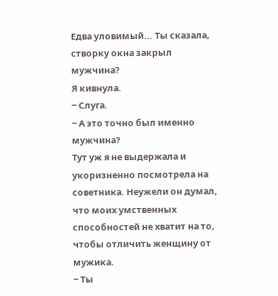Едва уловимый... Ты сказала, створку окна закрыл мужчина?
Я кивнула.
‒ Слуга.
‒ А это точно был именно мужчина?
Тут уж я не выдержала и укоризненно посмотрела на советника. Неужели он думал, что моих умственных способностей не хватит на то, чтобы отличить женщину от мужика.
‒ Ты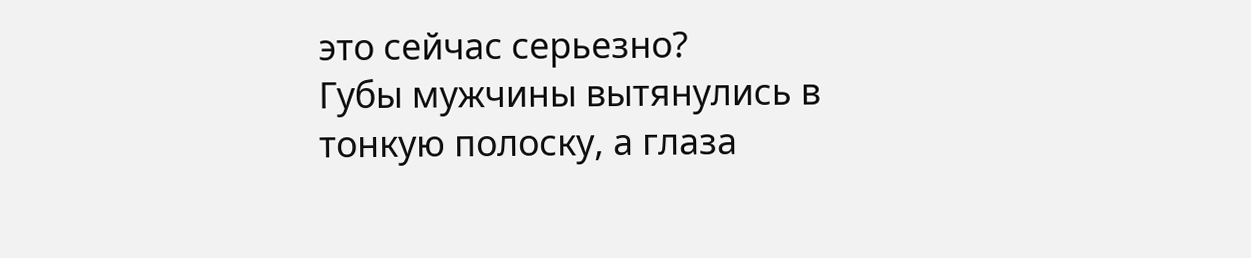это сейчас серьезно?
Губы мужчины вытянулись в тонкую полоску, а глаза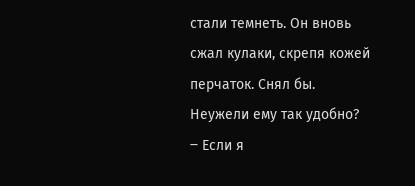стали темнеть. Он вновь сжал кулаки, скрепя кожей перчаток. Снял бы. Неужели ему так удобно?
‒ Если я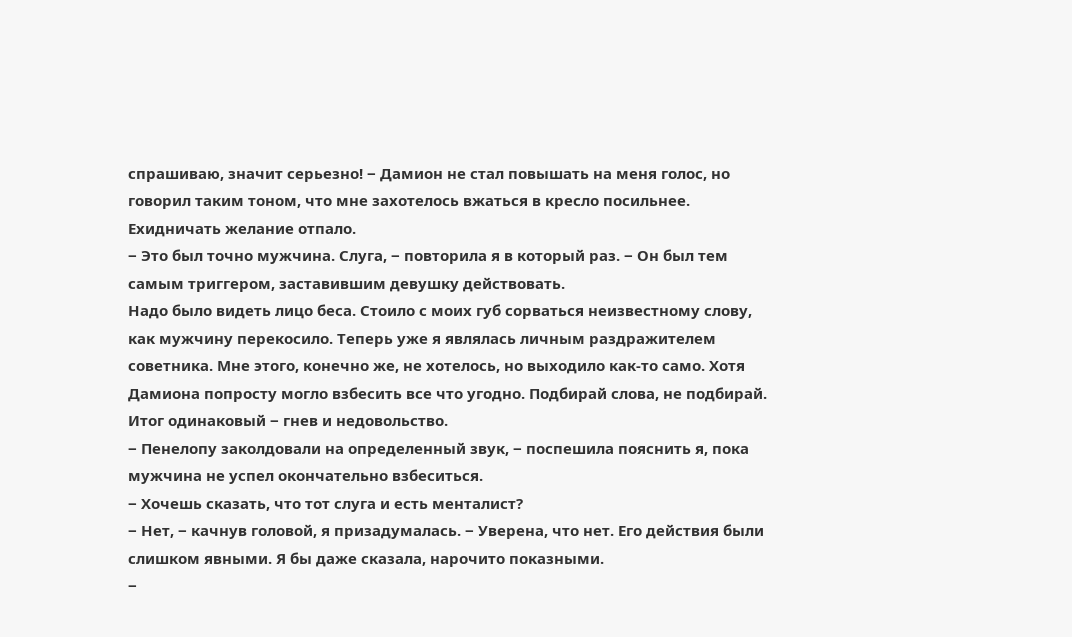спрашиваю, значит серьезно! ‒ Дамион не стал повышать на меня голос, но говорил таким тоном, что мне захотелось вжаться в кресло посильнее. Ехидничать желание отпало.
‒ Это был точно мужчина. Слуга, ‒ повторила я в который раз. ‒ Он был тем самым триггером, заставившим девушку действовать.
Надо было видеть лицо беса. Стоило с моих губ сорваться неизвестному слову, как мужчину перекосило. Теперь уже я являлась личным раздражителем советника. Мне этого, конечно же, не хотелось, но выходило как-то само. Хотя Дамиона попросту могло взбесить все что угодно. Подбирай слова, не подбирай. Итог одинаковый ‒ гнев и недовольство.
‒ Пенелопу заколдовали на определенный звук, ‒ поспешила пояснить я, пока мужчина не успел окончательно взбеситься.
‒ Хочешь сказать, что тот слуга и есть менталист?
‒ Нет, ‒ качнув головой, я призадумалась. ‒ Уверена, что нет. Его действия были слишком явными. Я бы даже сказала, нарочито показными.
‒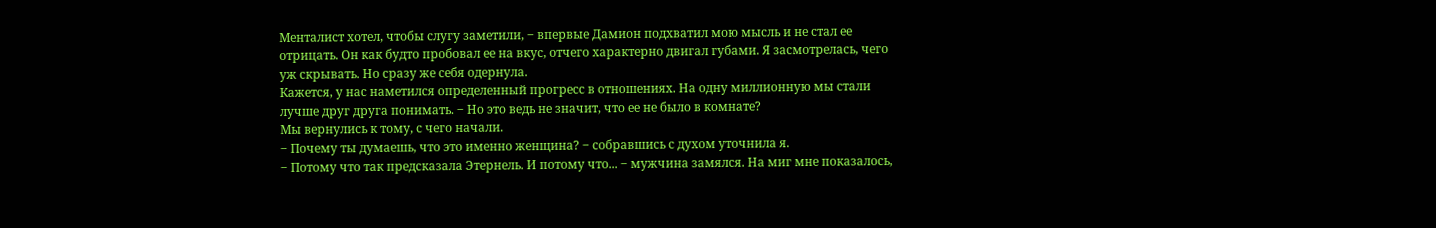Менталист хотел, чтобы слугу заметили, ‒ впервые Дамион подхватил мою мысль и не стал ее отрицать. Он как будто пробовал ее на вкус, отчего характерно двигал губами. Я засмотрелась, чего уж скрывать. Но сразу же себя одернула.
Кажется, у нас наметился определенный прогресс в отношениях. На одну миллионную мы стали лучше друг друга понимать. ‒ Но это ведь не значит, что ее не было в комнате?
Мы вернулись к тому, с чего начали.
‒ Почему ты думаешь, что это именно женщина? ‒ собравшись с духом уточнила я.
‒ Потому что так предсказала Этернель. И потому что... ‒ мужчина замялся. На миг мне показалось,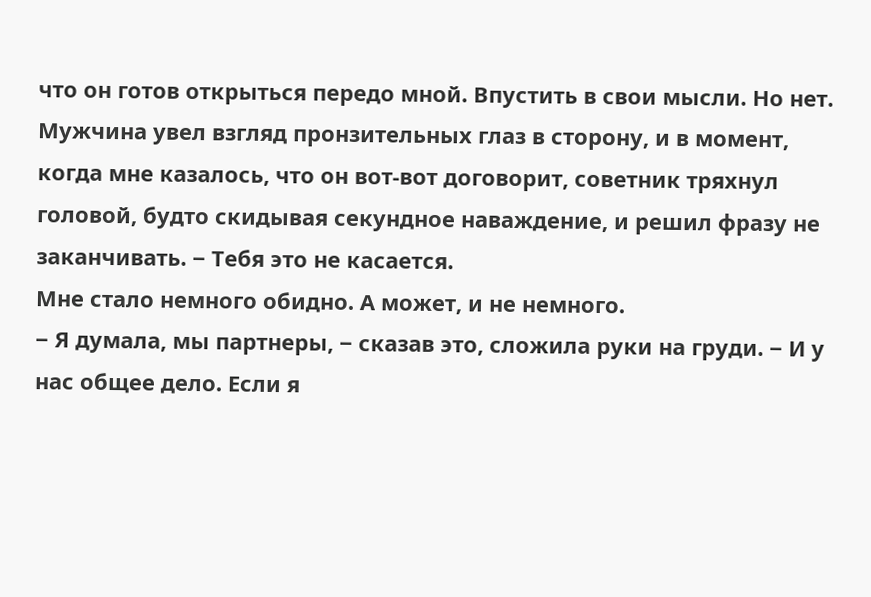что он готов открыться передо мной. Впустить в свои мысли. Но нет. Мужчина увел взгляд пронзительных глаз в сторону, и в момент, когда мне казалось, что он вот-вот договорит, советник тряхнул головой, будто скидывая секундное наваждение, и решил фразу не заканчивать. ‒ Тебя это не касается.
Мне стало немного обидно. А может, и не немного.
‒ Я думала, мы партнеры, ‒ сказав это, сложила руки на груди. ‒ И у нас общее дело. Если я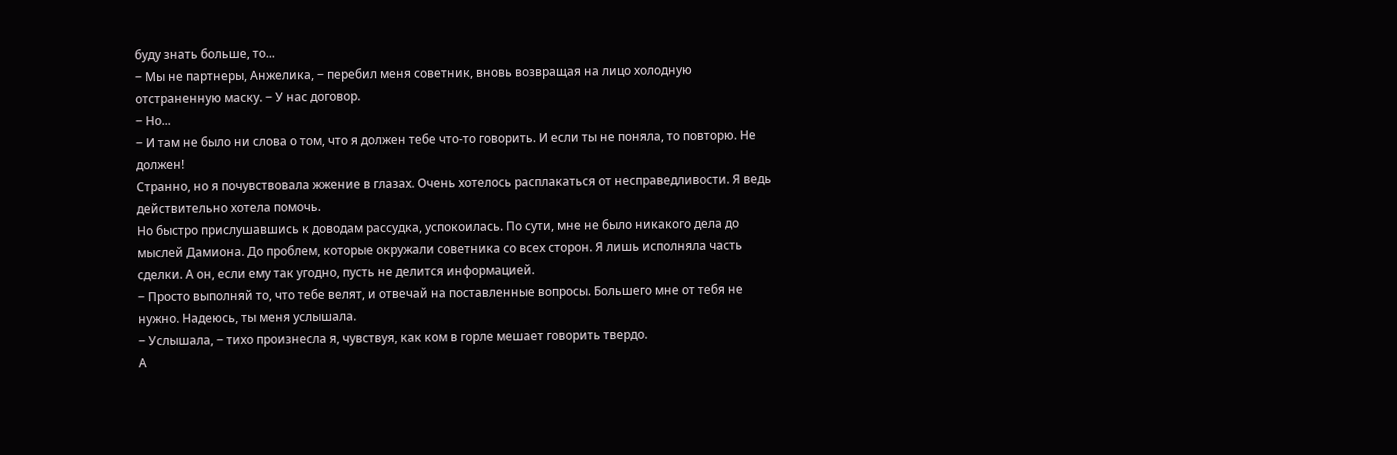буду знать больше, то...
‒ Мы не партнеры, Анжелика, ‒ перебил меня советник, вновь возвращая на лицо холодную отстраненную маску. ‒ У нас договор.
‒ Но...
‒ И там не было ни слова о том, что я должен тебе что-то говорить. И если ты не поняла, то повторю. Не должен!
Странно, но я почувствовала жжение в глазах. Очень хотелось расплакаться от несправедливости. Я ведь действительно хотела помочь.
Но быстро прислушавшись к доводам рассудка, успокоилась. По сути, мне не было никакого дела до мыслей Дамиона. До проблем, которые окружали советника со всех сторон. Я лишь исполняла часть сделки. А он, если ему так угодно, пусть не делится информацией.
‒ Просто выполняй то, что тебе велят, и отвечай на поставленные вопросы. Большего мне от тебя не нужно. Надеюсь, ты меня услышала.
‒ Услышала, ‒ тихо произнесла я, чувствуя, как ком в горле мешает говорить твердо.
А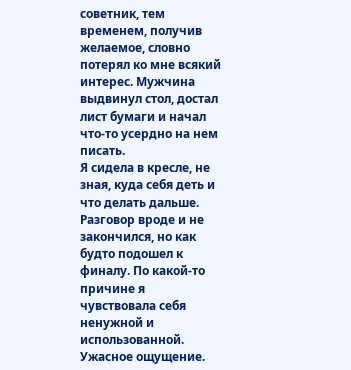советник, тем временем, получив желаемое, словно потерял ко мне всякий интерес. Мужчина выдвинул стол, достал лист бумаги и начал что-то усердно на нем писать.
Я сидела в кресле, не зная, куда себя деть и что делать дальше. Разговор вроде и не закончился, но как будто подошел к финалу. По какой-то причине я чувствовала себя ненужной и использованной. Ужасное ощущение.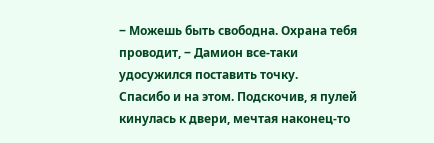‒ Можешь быть свободна. Охрана тебя проводит, ‒ Дамион все-таки удосужился поставить точку.
Спасибо и на этом. Подскочив, я пулей кинулась к двери, мечтая наконец-то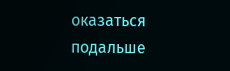оказаться подальше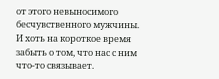от этого невыносимого бесчувственного мужчины. И хоть на короткое время забыть о том, что нас с ним что-то связывает.